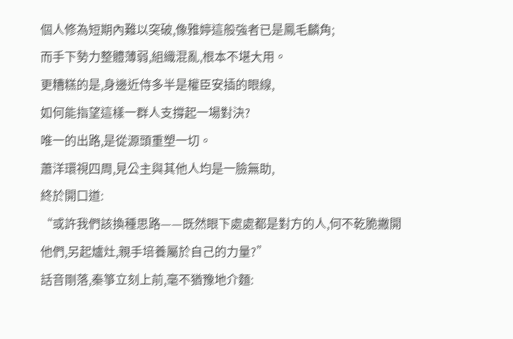個人修為短期內難以突破,像雅婷這般強者已是鳳毛麟角;
而手下勢力整體薄弱,組織混亂,根本不堪大用。
更糟糕的是,身邊近侍多半是權臣安插的眼線,
如何能指望這樣一群人支撐起一場對決?
唯一的出路,是從源頭重塑一切。
蕭洋環視四周,見公主與其他人均是一臉無助,
終於開口道:
“或許我們該換種思路——既然眼下處處都是對方的人,何不乾脆撇開他們,另起爐灶,親手培養屬於自己的力量?”
話音剛落,秦箏立刻上前,毫不猶豫地介麵: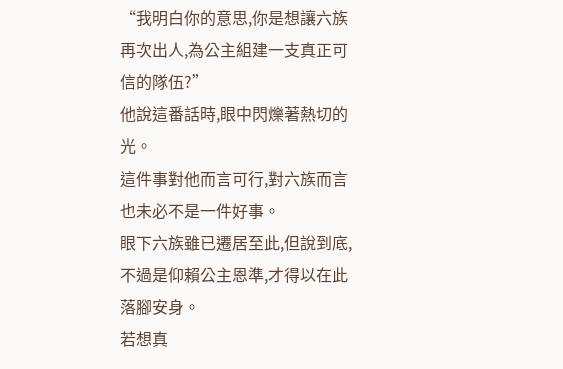“我明白你的意思,你是想讓六族再次出人,為公主組建一支真正可信的隊伍?”
他說這番話時,眼中閃爍著熱切的光。
這件事對他而言可行,對六族而言也未必不是一件好事。
眼下六族雖已遷居至此,但說到底,不過是仰賴公主恩準,才得以在此落腳安身。
若想真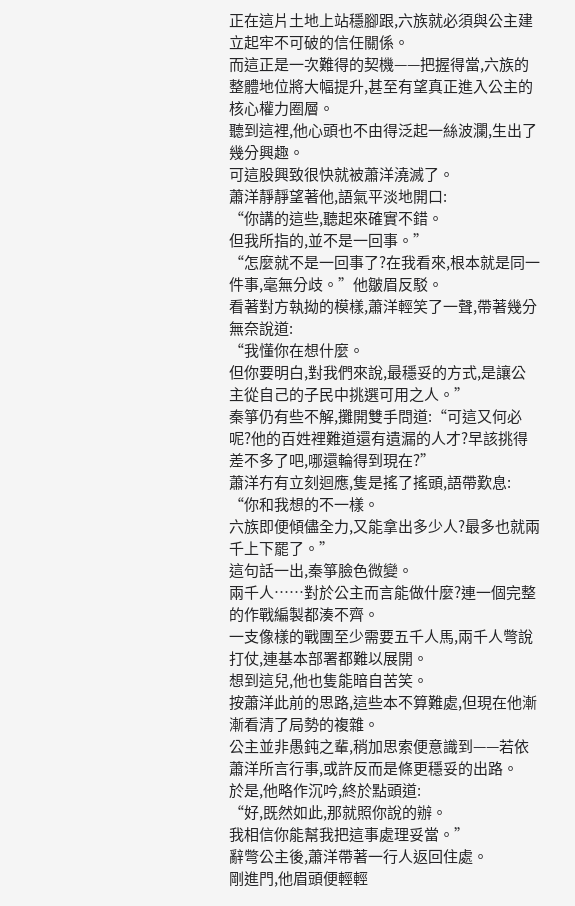正在這片土地上站穩腳跟,六族就必須與公主建立起牢不可破的信任關係。
而這正是一次難得的契機——把握得當,六族的整體地位將大幅提升,甚至有望真正進入公主的核心權力圈層。
聽到這裡,他心頭也不由得泛起一絲波瀾,生出了幾分興趣。
可這股興致很快就被蕭洋澆滅了。
蕭洋靜靜望著他,語氣平淡地開口:
“你講的這些,聽起來確實不錯。
但我所指的,並不是一回事。”
“怎麼就不是一回事了?在我看來,根本就是同一件事,毫無分歧。”他皺眉反駁。
看著對方執拗的模樣,蕭洋輕笑了一聲,帶著幾分無奈說道:
“我懂你在想什麼。
但你要明白,對我們來說,最穩妥的方式,是讓公主從自己的子民中挑選可用之人。”
秦箏仍有些不解,攤開雙手問道:“可這又何必呢?他的百姓裡難道還有遺漏的人才?早該挑得差不多了吧,哪還輪得到現在?”
蕭洋冇有立刻迴應,隻是搖了搖頭,語帶歎息:
“你和我想的不一樣。
六族即便傾儘全力,又能拿出多少人?最多也就兩千上下罷了。”
這句話一出,秦箏臉色微變。
兩千人……對於公主而言能做什麼?連一個完整的作戰編製都湊不齊。
一支像樣的戰團至少需要五千人馬,兩千人彆說打仗,連基本部署都難以展開。
想到這兒,他也隻能暗自苦笑。
按蕭洋此前的思路,這些本不算難處,但現在他漸漸看清了局勢的複雜。
公主並非愚鈍之輩,稍加思索便意識到——若依蕭洋所言行事,或許反而是條更穩妥的出路。
於是,他略作沉吟,終於點頭道:
“好,既然如此,那就照你說的辦。
我相信你能幫我把這事處理妥當。”
辭彆公主後,蕭洋帶著一行人返回住處。
剛進門,他眉頭便輕輕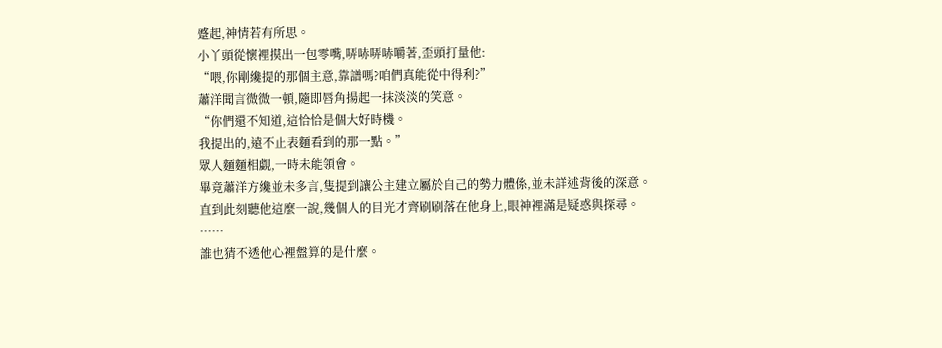蹙起,神情若有所思。
小丫頭從懷裡摸出一包零嘴,哢哧哢哧嚼著,歪頭打量他:
“喂,你剛纔提的那個主意,靠譜嗎?咱們真能從中得利?”
蕭洋聞言微微一頓,隨即唇角揚起一抹淡淡的笑意。
“你們還不知道,這恰恰是個大好時機。
我提出的,遠不止表麵看到的那一點。”
眾人麵麵相覷,一時未能領會。
畢竟蕭洋方纔並未多言,隻提到讓公主建立屬於自己的勢力體係,並未詳述背後的深意。
直到此刻聽他這麼一說,幾個人的目光才齊刷刷落在他身上,眼神裡滿是疑惑與探尋。
……
誰也猜不透他心裡盤算的是什麼。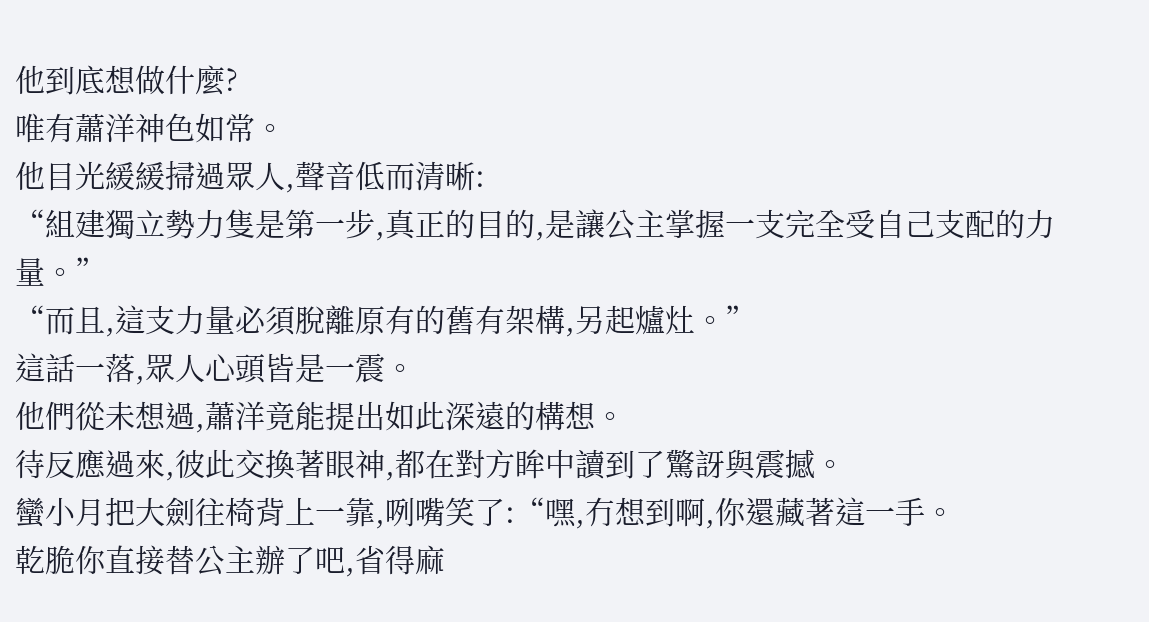他到底想做什麼?
唯有蕭洋神色如常。
他目光緩緩掃過眾人,聲音低而清晰:
“組建獨立勢力隻是第一步,真正的目的,是讓公主掌握一支完全受自己支配的力量。”
“而且,這支力量必須脫離原有的舊有架構,另起爐灶。”
這話一落,眾人心頭皆是一震。
他們從未想過,蕭洋竟能提出如此深遠的構想。
待反應過來,彼此交換著眼神,都在對方眸中讀到了驚訝與震撼。
蠻小月把大劍往椅背上一靠,咧嘴笑了:“嘿,冇想到啊,你還藏著這一手。
乾脆你直接替公主辦了吧,省得麻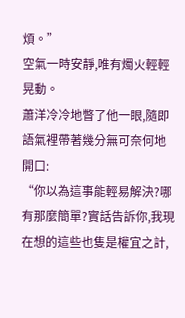煩。”
空氣一時安靜,唯有燭火輕輕晃動。
蕭洋冷冷地瞥了他一眼,隨即語氣裡帶著幾分無可奈何地開口:
“你以為這事能輕易解決?哪有那麼簡單?實話告訴你,我現在想的這些也隻是權宜之計,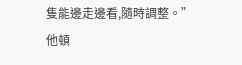隻能邊走邊看,隨時調整。”
他頓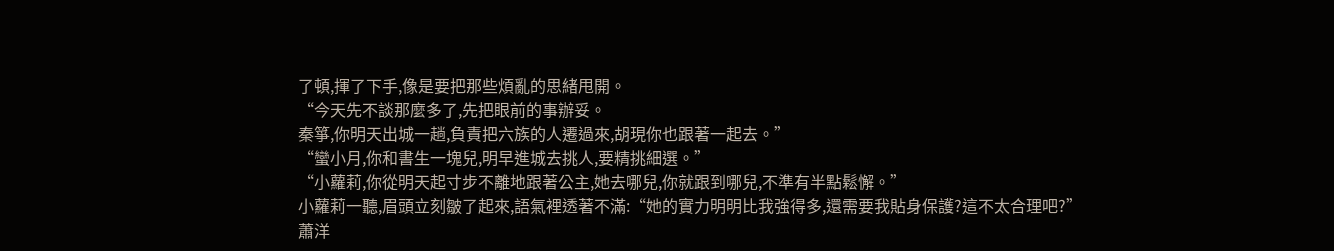了頓,揮了下手,像是要把那些煩亂的思緒甩開。
“今天先不談那麼多了,先把眼前的事辦妥。
秦箏,你明天出城一趟,負責把六族的人遷過來,胡現你也跟著一起去。”
“蠻小月,你和書生一塊兒,明早進城去挑人,要精挑細選。”
“小蘿莉,你從明天起寸步不離地跟著公主,她去哪兒,你就跟到哪兒,不準有半點鬆懈。”
小蘿莉一聽,眉頭立刻皺了起來,語氣裡透著不滿:“她的實力明明比我強得多,還需要我貼身保護?這不太合理吧?”
蕭洋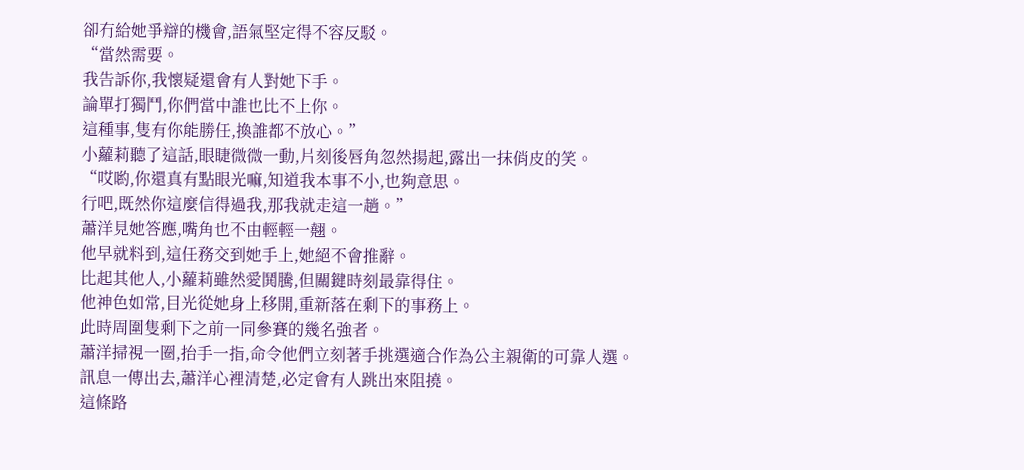卻冇給她爭辯的機會,語氣堅定得不容反駁。
“當然需要。
我告訴你,我懷疑還會有人對她下手。
論單打獨鬥,你們當中誰也比不上你。
這種事,隻有你能勝任,換誰都不放心。”
小蘿莉聽了這話,眼睫微微一動,片刻後唇角忽然揚起,露出一抹俏皮的笑。
“哎喲,你還真有點眼光嘛,知道我本事不小,也夠意思。
行吧,既然你這麼信得過我,那我就走這一趟。”
蕭洋見她答應,嘴角也不由輕輕一翹。
他早就料到,這任務交到她手上,她絕不會推辭。
比起其他人,小蘿莉雖然愛鬨騰,但關鍵時刻最靠得住。
他神色如常,目光從她身上移開,重新落在剩下的事務上。
此時周圍隻剩下之前一同參賽的幾名強者。
蕭洋掃視一圈,抬手一指,命令他們立刻著手挑選適合作為公主親衛的可靠人選。
訊息一傳出去,蕭洋心裡清楚,必定會有人跳出來阻撓。
這條路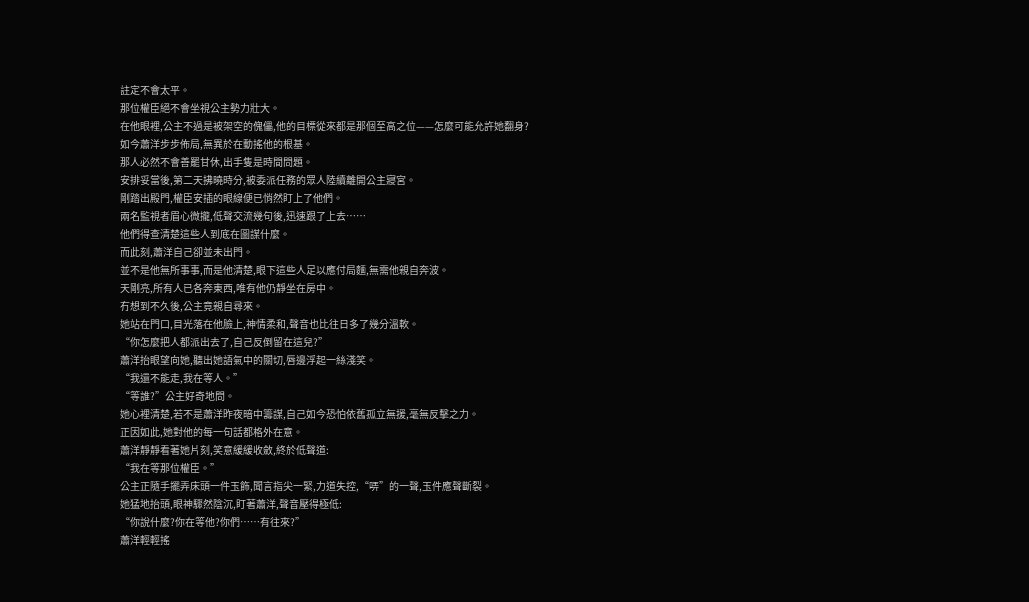註定不會太平。
那位權臣絕不會坐視公主勢力壯大。
在他眼裡,公主不過是被架空的傀儡,他的目標從來都是那個至高之位——怎麼可能允許她翻身?
如今蕭洋步步佈局,無異於在動搖他的根基。
那人必然不會善罷甘休,出手隻是時間問題。
安排妥當後,第二天拂曉時分,被委派任務的眾人陸續離開公主寢宮。
剛踏出殿門,權臣安插的眼線便已悄然盯上了他們。
兩名監視者眉心微攏,低聲交流幾句後,迅速跟了上去……
他們得查清楚這些人到底在圖謀什麼。
而此刻,蕭洋自己卻並未出門。
並不是他無所事事,而是他清楚,眼下這些人足以應付局麵,無需他親自奔波。
天剛亮,所有人已各奔東西,唯有他仍靜坐在房中。
冇想到不久後,公主竟親自尋來。
她站在門口,目光落在他臉上,神情柔和,聲音也比往日多了幾分溫軟。
“你怎麼把人都派出去了,自己反倒留在這兒?”
蕭洋抬眼望向她,聽出她語氣中的關切,唇邊浮起一絲淺笑。
“我還不能走,我在等人。”
“等誰?”公主好奇地問。
她心裡清楚,若不是蕭洋昨夜暗中籌謀,自己如今恐怕依舊孤立無援,毫無反擊之力。
正因如此,她對他的每一句話都格外在意。
蕭洋靜靜看著她片刻,笑意緩緩收斂,終於低聲道:
“我在等那位權臣。”
公主正隨手擺弄床頭一件玉飾,聞言指尖一緊,力道失控,“哢”的一聲,玉件應聲斷裂。
她猛地抬頭,眼神驟然陰沉,盯著蕭洋,聲音壓得極低:
“你說什麼?你在等他?你們……有往來?”
蕭洋輕輕搖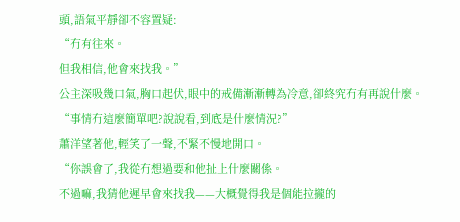頭,語氣平靜卻不容置疑:
“冇有往來。
但我相信,他會來找我。”
公主深吸幾口氣,胸口起伏,眼中的戒備漸漸轉為冷意,卻終究冇有再說什麼。
“事情冇這麼簡單吧?說說看,到底是什麼情況?”
蕭洋望著他,輕笑了一聲,不緊不慢地開口。
“你誤會了,我從冇想過要和他扯上什麼關係。
不過嘛,我猜他遲早會來找我——大概覺得我是個能拉攏的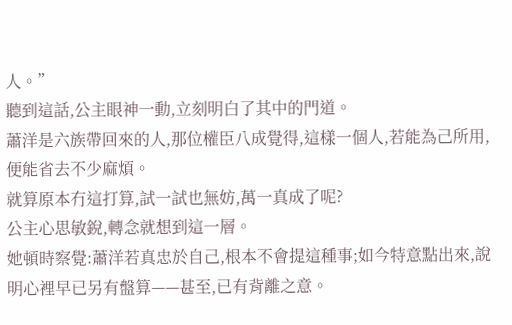人。”
聽到這話,公主眼神一動,立刻明白了其中的門道。
蕭洋是六族帶回來的人,那位權臣八成覺得,這樣一個人,若能為己所用,便能省去不少麻煩。
就算原本冇這打算,試一試也無妨,萬一真成了呢?
公主心思敏銳,轉念就想到這一層。
她頓時察覺:蕭洋若真忠於自己,根本不會提這種事;如今特意點出來,說明心裡早已另有盤算——甚至,已有背離之意。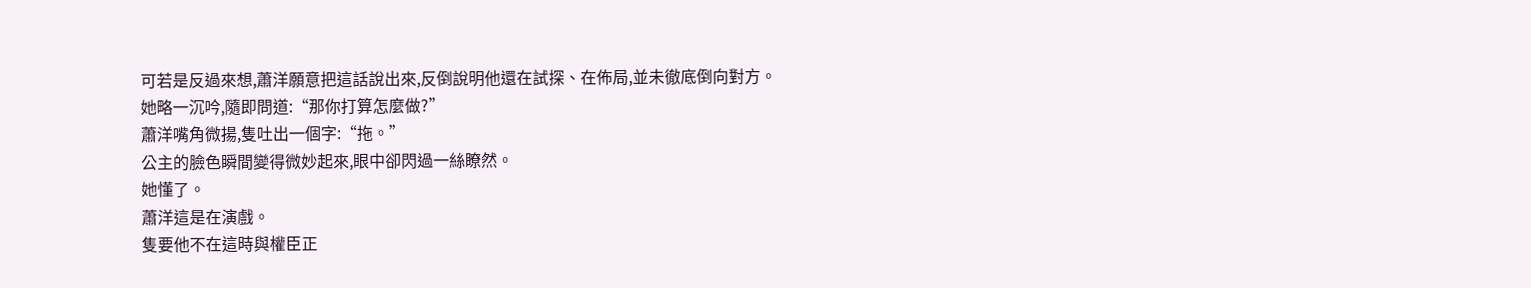可若是反過來想,蕭洋願意把這話說出來,反倒說明他還在試探、在佈局,並未徹底倒向對方。
她略一沉吟,隨即問道:“那你打算怎麼做?”
蕭洋嘴角微揚,隻吐出一個字:“拖。”
公主的臉色瞬間變得微妙起來,眼中卻閃過一絲瞭然。
她懂了。
蕭洋這是在演戲。
隻要他不在這時與權臣正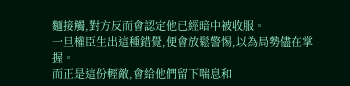麵接觸,對方反而會認定他已經暗中被收服。
一旦權臣生出這種錯覺,便會放鬆警惕,以為局勢儘在掌握。
而正是這份輕敵,會給他們留下喘息和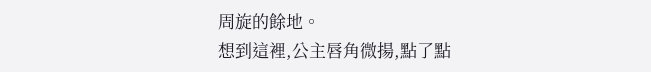周旋的餘地。
想到這裡,公主唇角微揚,點了點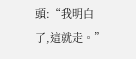頭:“我明白了,這就走。”